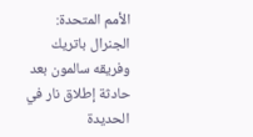الأمم المتحدة: الجنرال باتريك وفريقه سالمون بعد حادثة إطلاق نار في الحديدة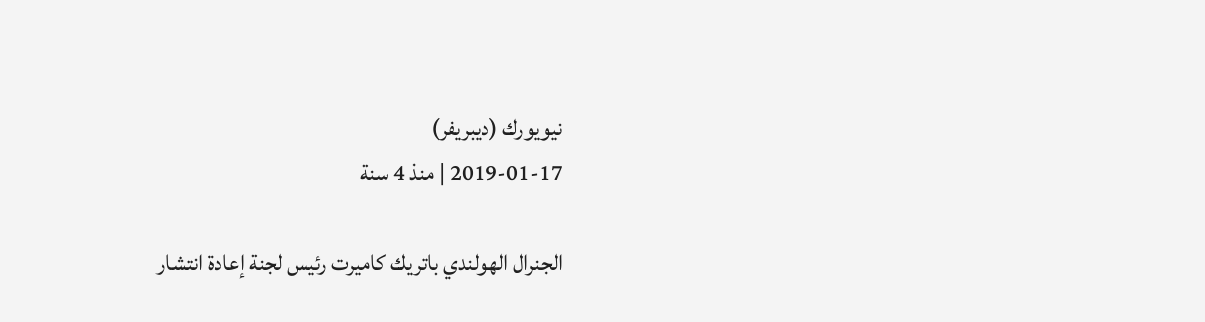نيويورك (ديبريفر)
2019-01-17 | منذ 4 سنة

الجنرال الهولندي باتريك كاميرت رئيس لجنة إعادة انتشار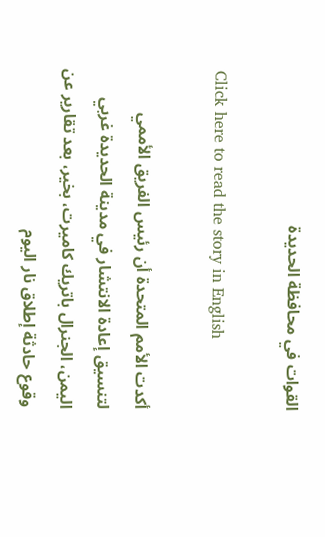القوات في محافظة الحديدة

Click here to read the story in English

أكدت الأمم المتحدة أن رئيس الفريق الأممي لتنسيق إعادة الانتشار في مدينة الحديدة غربي اليمن، الجنرال باتريك كاميرت، بخير، بعد تقارير عن وقوع حادثة إطلاق نار اليوم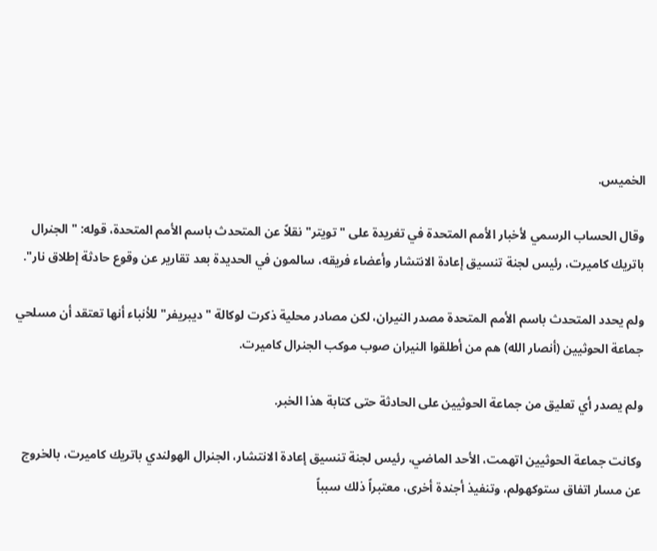الخميس.

وقال الحساب الرسمي لأخبار الأمم المتحدة في تغريدة على "تويتر" نقلاً عن المتحدث باسم الأمم المتحدة، قوله: "الجنرال باتريك كاميرت، رئيس لجنة تنسيق إعادة الانتشار وأعضاء فريقه، سالمون في الحديدة بعد تقارير عن وقوع حادثة إطلاق نار".

ولم يحدد المتحدث باسم الأمم المتحدة مصدر النيران، لكن مصادر محلية ذكرت لوكالة "ديبريفر" للأنباء أنها تعتقد أن مسلحي جماعة الحوثيين (أنصار الله) هم من أطلقوا النيران صوب موكب الجنرال كاميرت.

ولم يصدر أي تعليق من جماعة الحوثيين على الحادثة حتى كتابة هذا الخبر.

وكانت جماعة الحوثيين اتهمت، الأحد الماضي، رئيس لجنة تنسيق إعادة الانتشار، الجنرال الهولندي باتريك كاميرت، بالخروج عن مسار اتفاق ستوكهولم، وتنفيذ أجندة أخرى، معتبراً ذلك سبباً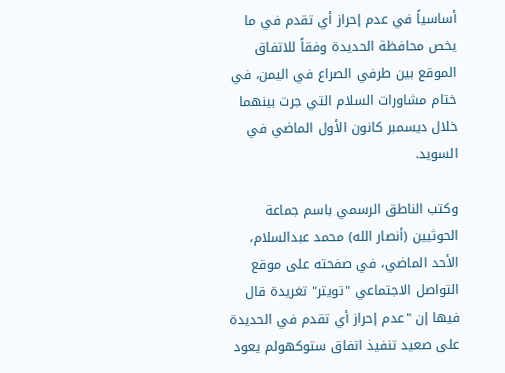أساسياً في عدم إحراز أي تقدم في ما يخص محافظة الحديدة وفقاً للاتفاق الموقع بين طرفي الصراع في اليمن، في ختام مشاورات السلام التي جرت بينهما خلال ديسمبر كانون الأول الماضي في السويد.

وكتب الناطق الرسمي باسم جماعة الحوثيين (أنصار الله) محمد عبدالسلام، الأحد الماضي، في صفحته على موقع التواصل الاجتماعي "تويتر" تغريدة قال فيها إن "عدم إحراز أي تقدم في الحديدة على صعيد تنفيذ اتفاق ستوكهولم يعود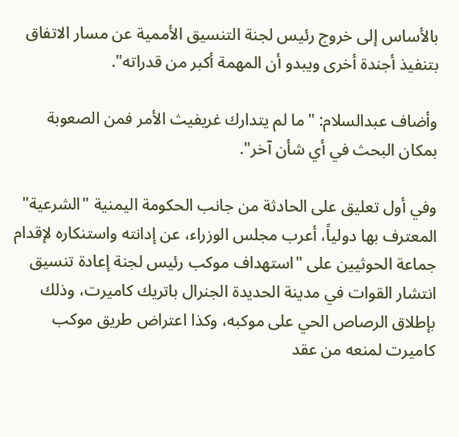بالأساس إلى خروج رئيس لجنة التنسيق الأممية عن مسار الاتفاق بتنفيذ أجندة أخرى ويبدو أن المهمة أكبر من قدراته".

وأضاف عبدالسلام: "ما لم يتدارك غريفيث الأمر فمن الصعوبة بمكان البحث في أي شأن آخر".

وفي أول تعليق على الحادثة من جانب الحكومة اليمنية "الشرعية" المعترف بها دولياً، أعرب مجلس الوزراء، عن إدانته واستنكاره لإقدام جماعة الحوثيين على "استهداف موكب رئيس لجنة إعادة تنسيق انتشار القوات في مدينة الحديدة الجنرال باتريك كاميرت، وذلك بإطلاق الرصاص الحي على موكبه، وكذا اعتراض طريق موكب كاميرت لمنعه من عقد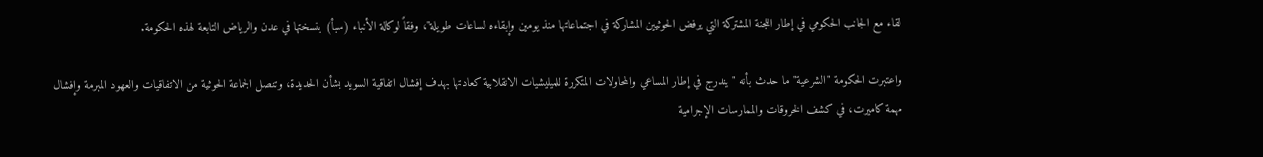لقاء مع الجانب الحكومي في إطار اللجنة المشتركة التي يرفض الحوثيين المشاركة في اجتماعاتها منذ يومين وإبقاءه لساعات طويلة"، وفقاً لوكالة الأنباء (سبأ) بنسختها في عدن والرياض التابعة لهذه الحكومة.

واعتبرت الحكومة "الشرعية" ما حدث بأنه "يندرج في إطار المساعي والمحاولات المتكررة للميليشيات الانقلابية كعادتها بهدف إفشال اتفاقية السويد بشأن الحديدة، وتنصل الجماعة الحوثية من الاتفاقيات والعهود المبرمة وإفشال مهمة كاميرت، في كشف الخروقات والممارسات الإجرامية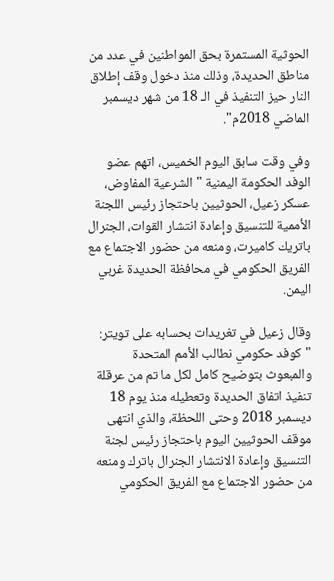الحوثية المستمرة بحق المواطنين في عدد من مناطق الحديدة، وذلك منذ دخول وقف إطلاق النار حيز التنفيذ في الـ 18 من شهر ديسمبر الماضي 2018م".

وفي وقت سابق اليوم الخميس، اتهم عضو الوفد الحكومة اليمنية "الشرعية المفاوض، عسكر زعيل، الحوثيين باحتجاز رئيس اللجنة الأممية للتنسيق وإعادة انتشار القوات، الجنرال باتريك كاميرت، ومنعه من حضور الاجتماع مع الفريق الحكومي في محافظة الحديدة غربي اليمن.

وقال زعيل في تغريدات بحسابه على تويتر: "كوفد حكومي نطالب الأمم المتحدة والمبعوث بتوضيح كامل لكل ما تم من عرقلة تنفيذ اتفاق الحديدة وتعطيله منذ يوم 18 ديسمبر 2018 وحتى اللحظة، والذي انتهى موقف الحوثيين اليوم باحتجاز رئيس لجنة التنسيق وإعادة الانتشار الجنرال باترك ومنعه من حضور الاجتماع مع الفريق الحكومي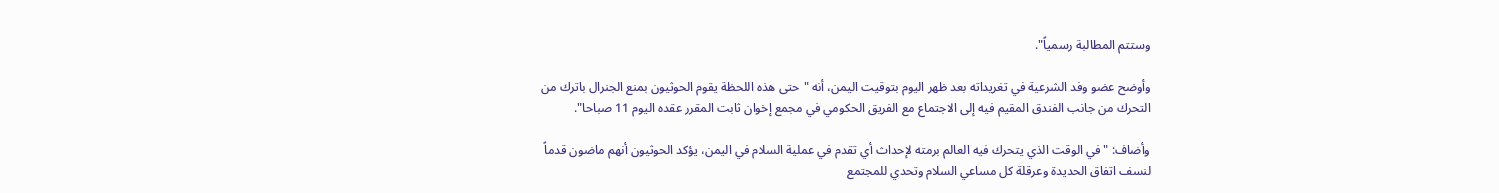وستتم المطالبة رسمياً".

وأوضح عضو وفد الشرعية في تغريداته بعد ظهر اليوم بتوقيت اليمن، أنه "حتى هذه اللحظة يقوم الحوثيون بمنع الجنرال باترك من التحرك من جانب الفندق المقيم فيه إلى الاجتماع مع الفريق الحكومي في مجمع إخوان ثابت المقرر عقده اليوم 11 صباحا".

وأضاف: "في الوقت الذي يتحرك فيه العالم برمته لإحداث أي تقدم في عملية السلام في اليمن، يؤكد الحوثيون أنهم ماضون قدماً لنسف اتفاق الحديدة وعرقلة كل مساعي السلام وتحدي للمجتمع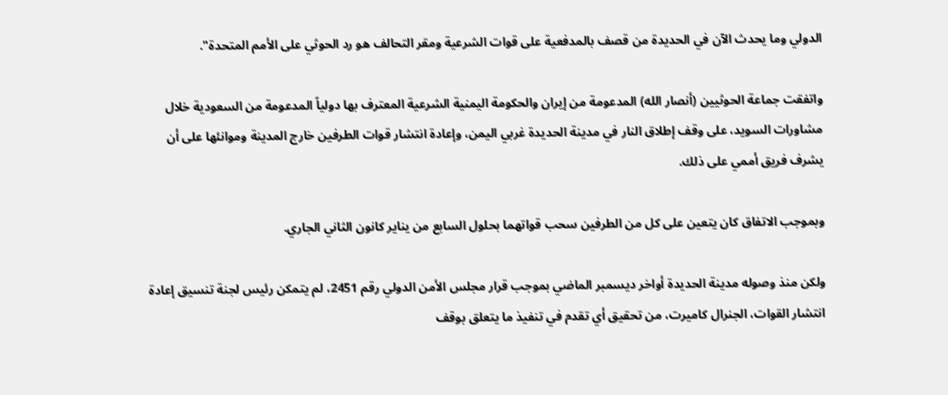الدولي وما يحدث الآن في الحديدة من قصف بالمدفعية على قوات الشرعية ومقر التحالف هو رد الحوثي على الأمم المتحدة".

واتفقت جماعة الحوثيين (أنصار الله) المدعومة من إيران والحكومة اليمنية الشرعية المعترف بها دولياً المدعومة من السعودية خلال مشاورات السويد، على وقف إطلاق النار في مدينة الحديدة غربي اليمن، وإعادة انتشار قوات الطرفين خارج المدينة وموانئها على أن يشرف فريق أممي على ذلك.

وبموجب الاتفاق كان يتعين على كل من الطرفين سحب قواتهما بحلول السابع من يناير كانون الثاني الجاري.

ولكن منذ وصوله مدينة الحديدة أواخر ديسمبر الماضي بموجب قرار مجلس الأمن الدولي رقم 2451، لم يتمكن رئيس لجنة تنسيق إعادة انتشار القوات، الجنرال كاميرت، من تحقيق أي تقدم في تنفيذ ما يتعلق بوقف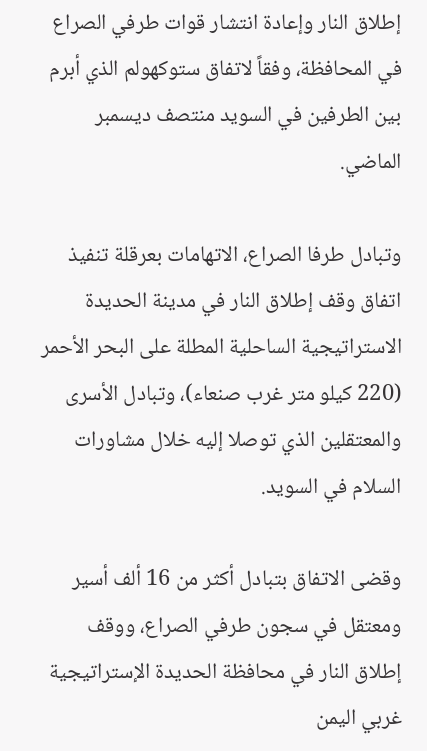إطلاق النار وإعادة انتشار قوات طرفي الصراع في المحافظة، وفقاً لاتفاق ستوكهولم الذي أبرم بين الطرفين في السويد منتصف ديسمبر الماضي.

وتبادل طرفا الصراع، الاتهامات بعرقلة تنفيذ اتفاق وقف إطلاق النار في مدينة الحديدة الاستراتيجية الساحلية المطلة على البحر الأحمر (220 كيلو متر غرب صنعاء)، وتبادل الأسرى والمعتقلين الذي توصلا إليه خلال مشاورات السلام في السويد.

وقضى الاتفاق بتبادل أكثر من 16 ألف أسير ومعتقل في سجون طرفي الصراع، ووقف إطلاق النار في محافظة الحديدة الإستراتيجية غربي اليمن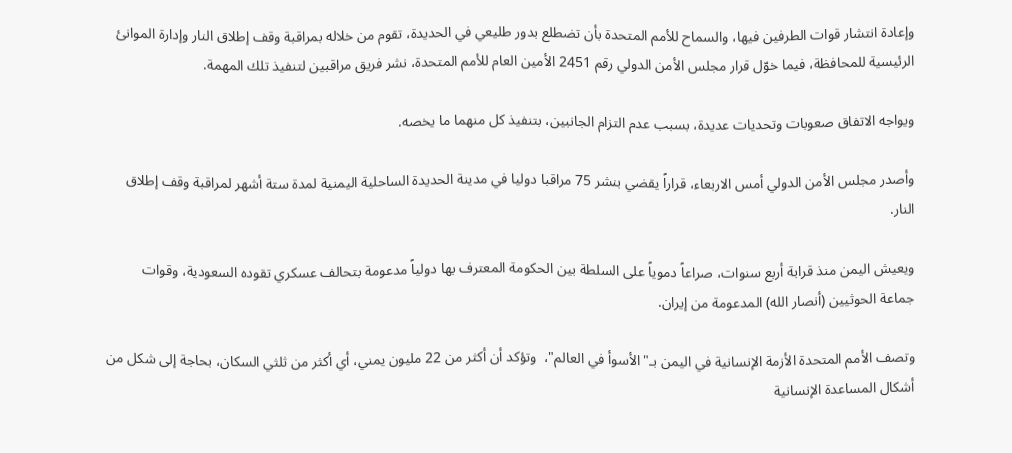وإعادة انتشار قوات الطرفين فيها، والسماح للأمم المتحدة بأن تضطلع بدور طليعي في الحديدة، تقوم من خلاله بمراقبة وقف إطلاق النار وإدارة الموانئ الرئيسية للمحافظة، فيما خوّل قرار مجلس الأمن الدولي رقم 2451 الأمين العام للأمم المتحدة، نشر فريق مراقبين لتنفيذ تلك المهمة.

ويواجه الاتفاق صعوبات وتحديات عديدة، بسبب عدم التزام الجانبين، بتنفيذ كل منهما ما يخصه.

وأصدر مجلس الأمن الدولي أمس الاربعاء، قراراً يقضي بنشر 75 مراقبا دوليا في مدينة الحديدة الساحلية اليمنية لمدة ستة أشهر لمراقبة وقف إطلاق النار.

ويعيش اليمن منذ قرابة أربع سنوات، صراعاً دموياً على السلطة بين الحكومة المعترف بها دولياً مدعومة بتحالف عسكري تقوده السعودية، وقوات جماعة الحوثيين (أنصار الله) المدعومة من إيران.

وتصف الأمم المتحدة الأزمة الإنسانية في اليمن بـ"الأسوأ في العالم"،  وتؤكد أن أكثر من 22 مليون يمني، أي أكثر من ثلثي السكان، بحاجة إلى شكل من أشكال المساعدة الإنسانية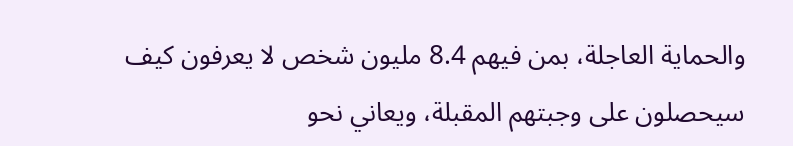والحماية العاجلة، بمن فيهم 8.4 مليون شخص لا يعرفون كيف سيحصلون على وجبتهم المقبلة، ويعاني نحو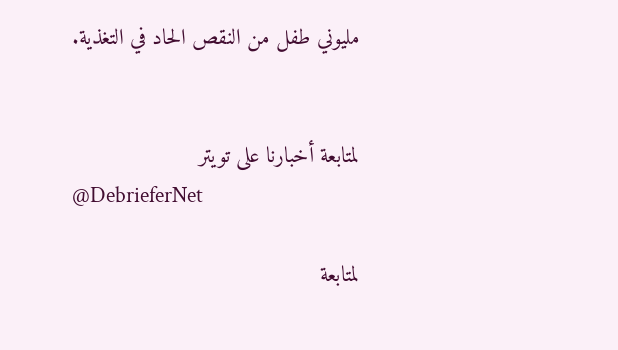مليوني طفل من النقص الحاد في التغذية.


لمتابعة أخبارنا على تويتر
@DebrieferNet

لمتابعة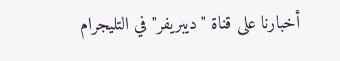أخبارنا على قناة "ديبريفر" في التليجرام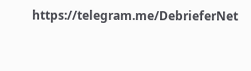https://telegram.me/DebrieferNet